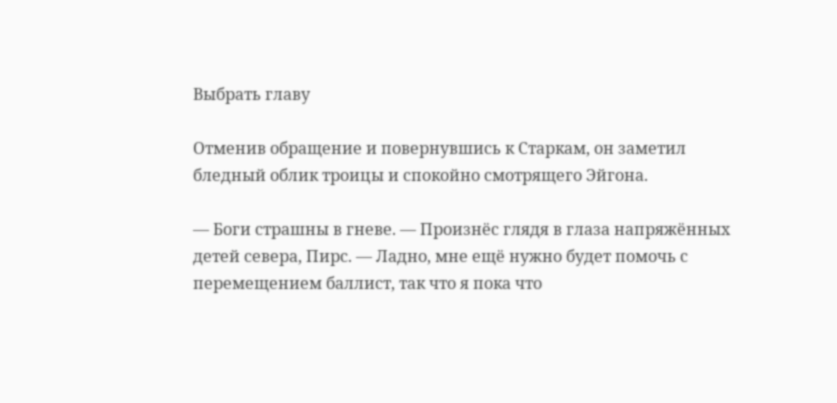Выбрать главу

Отменив обращение и повернувшись к Старкам, он заметил бледный облик троицы и спокойно смотрящего Эйгона.

— Боги страшны в гневе. — Произнёс глядя в глаза напряжённых детей севера, Пирс. — Ладно, мне ещё нужно будет помочь с перемещением баллист, так что я пока что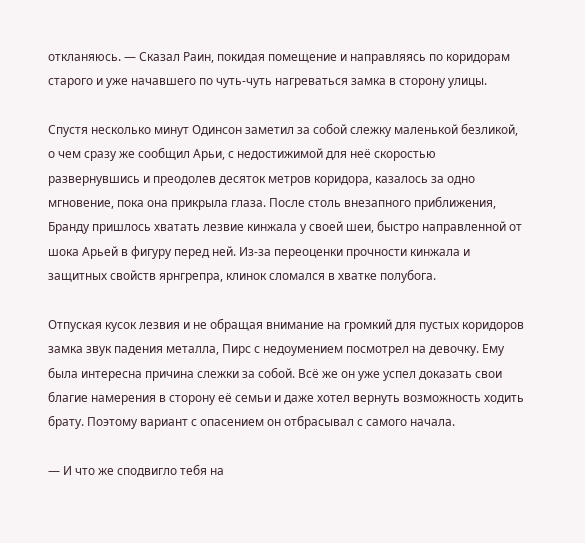откланяюсь. — Сказал Раин, покидая помещение и направляясь по коридорам старого и уже начавшего по чуть-чуть нагреваться замка в сторону улицы.

Спустя несколько минут Одинсон заметил за собой слежку маленькой безликой, о чем сразу же сообщил Арьи, с недостижимой для неё скоростью развернувшись и преодолев десяток метров коридора, казалось за одно мгновение, пока она прикрыла глаза. После столь внезапного приближения, Бранду пришлось хватать лезвие кинжала у своей шеи, быстро направленной от шока Арьей в фигуру перед ней. Из-за переоценки прочности кинжала и защитных свойств ярнгрепра, клинок сломался в хватке полубога.

Отпуская кусок лезвия и не обращая внимание на громкий для пустых коридоров замка звук падения металла, Пирс с недоумением посмотрел на девочку. Ему была интересна причина слежки за собой. Всё же он уже успел доказать свои благие намерения в сторону её семьи и даже хотел вернуть возможность ходить брату. Поэтому вариант с опасением он отбрасывал с самого начала.

— И что же сподвигло тебя на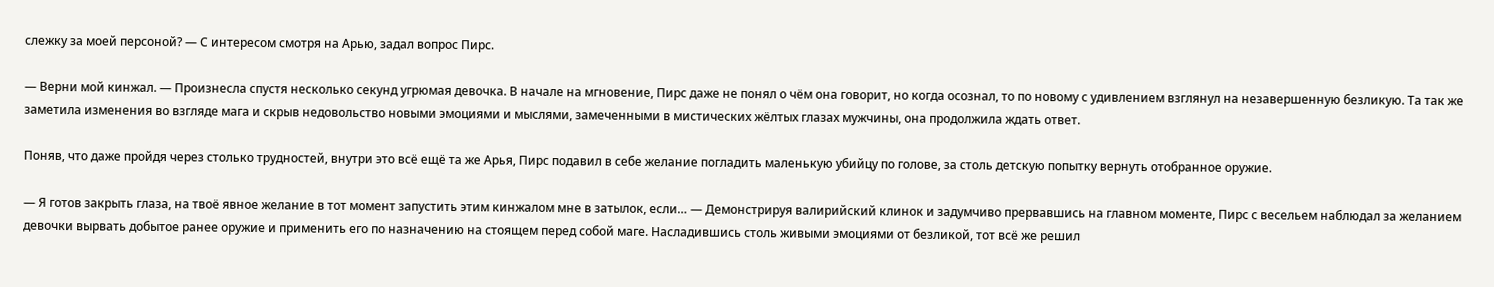слежку за моей персоной? — С интересом смотря на Арью, задал вопрос Пирс.

— Верни мой кинжал. — Произнесла спустя несколько секунд угрюмая девочка. В начале на мгновение, Пирс даже не понял о чём она говорит, но когда осознал, то по новому с удивлением взглянул на незавершенную безликую. Та так же заметила изменения во взгляде мага и скрыв недовольство новыми эмоциями и мыслями, замеченными в мистических жёлтых глазах мужчины, она продолжила ждать ответ.

Поняв, что даже пройдя через столько трудностей, внутри это всё ещё та же Арья, Пирс подавил в себе желание погладить маленькую убийцу по голове, за столь детскую попытку вернуть отобранное оружие.

— Я готов закрыть глаза, на твоё явное желание в тот момент запустить этим кинжалом мне в затылок, если… — Демонстрируя валирийский клинок и задумчиво прервавшись на главном моменте, Пирс с весельем наблюдал за желанием девочки вырвать добытое ранее оружие и применить его по назначению на стоящем перед собой маге. Насладившись столь живыми эмоциями от безликой, тот всё же решил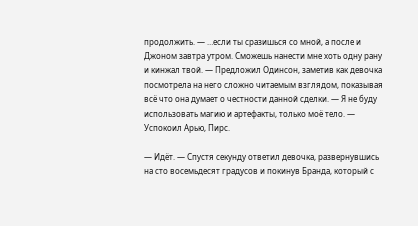продолжить. — …если ты сразишься со мной, а после и Джоном завтра утром. Сможешь нанести мне хоть одну рану и кинжал твой. — Предложил Одинсон, заметив как девочка посмотрела на него сложно читаемым взглядом, показывая всё что она думает о честности данной сделки. — Я не буду использовать магию и артефакты, только моё тело. — Успокоил Арью, Пирс.

— Идёт. — Спустя секунду ответил девочка, развернувшись на сто восемьдесят градусов и покинув Бранда, который с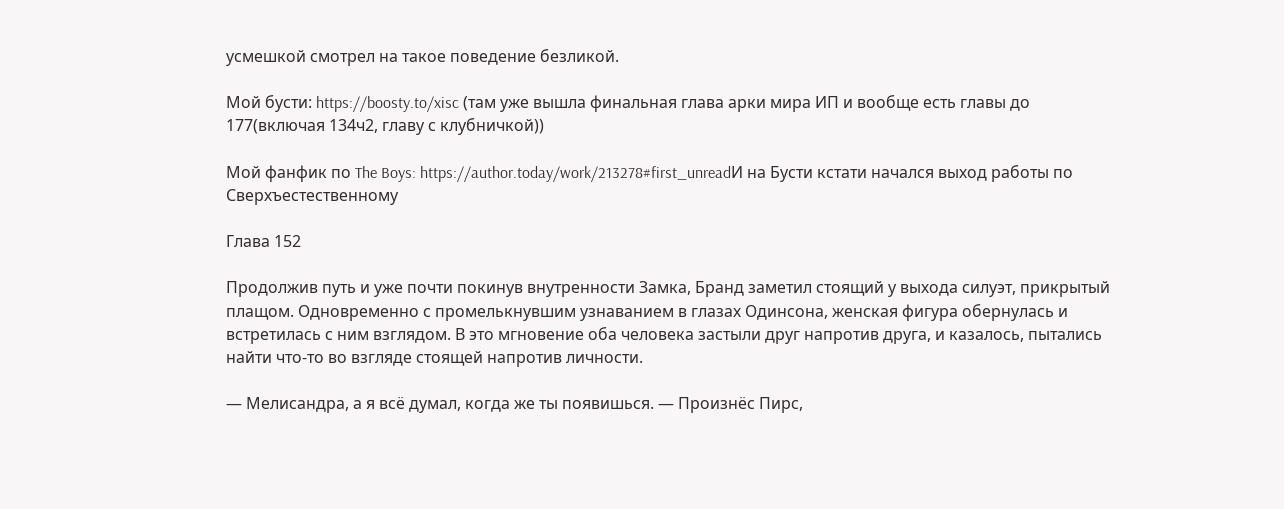усмешкой смотрел на такое поведение безликой.

Мой бусти: https://boosty.to/xisc (там уже вышла финальная глава арки мира ИП и вообще есть главы до 177(включая 134ч2, главу с клубничкой))

Мой фанфик по The Boys: https://author.today/work/213278#first_unreadИ на Бусти кстати начался выход работы по Сверхъестественному

Глава 152

Продолжив путь и уже почти покинув внутренности Замка, Бранд заметил стоящий у выхода силуэт, прикрытый плащом. Одновременно с промелькнувшим узнаванием в глазах Одинсона, женская фигура обернулась и встретилась с ним взглядом. В это мгновение оба человека застыли друг напротив друга, и казалось, пытались найти что-то во взгляде стоящей напротив личности.

— Мелисандра, а я всё думал, когда же ты появишься. — Произнёс Пирс,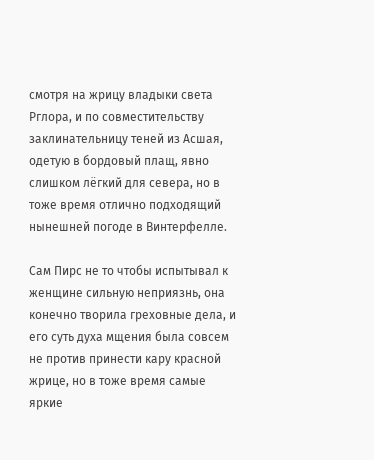смотря на жрицу владыки света Рглора, и по совместительству заклинательницу теней из Асшая, одетую в бордовый плащ, явно слишком лёгкий для севера, но в тоже время отлично подходящий нынешней погоде в Винтерфелле.

Сам Пирс не то чтобы испытывал к женщине сильную неприязнь, она конечно творила греховные дела, и его суть духа мщения была совсем не против принести кару красной жрице, но в тоже время самые яркие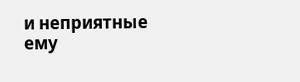и неприятные ему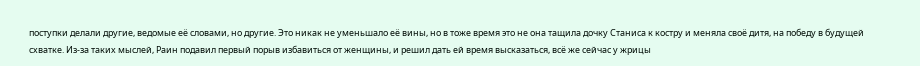поступки делали другие, ведомые её словами, но другие. Это никак не уменьшало её вины, но в тоже время это не она тащила дочку Станиса к костру и меняла своё дитя, на победу в будущей схватке. Из-за таких мыслей, Раин подавил первый порыв избавиться от женщины, и решил дать ей время высказаться, всё же сейчас у жрицы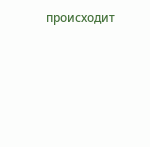происходит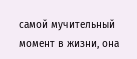самой мучительный момент в жизни, она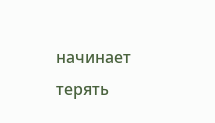начинает терять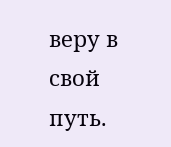веру в свой путь.